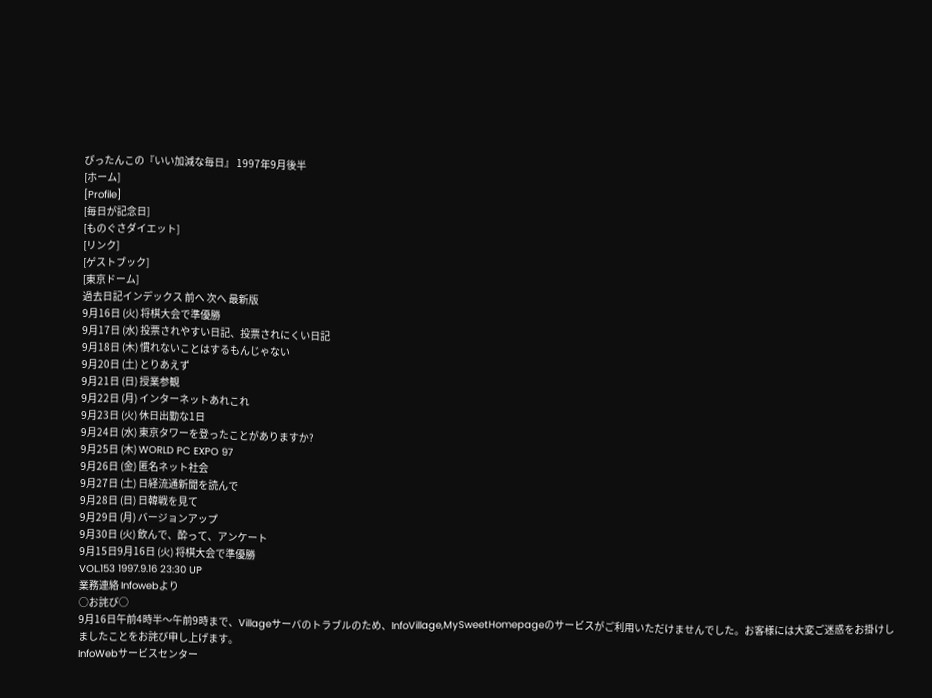ぴったんこの『いい加減な毎日』 1997年9月後半
[ホーム]
[Profile]
[毎日が記念日]
[ものぐさダイエット]
[リンク]
[ゲストブック]
[東京ドーム]
過去日記インデックス 前へ 次へ 最新版
9月16日 (火) 将棋大会で準優勝
9月17日 (水) 投票されやすい日記、投票されにくい日記
9月18日 (木) 慣れないことはするもんじゃない
9月20日 (土) とりあえず
9月21日 (日) 授業参観
9月22日 (月) インターネットあれこれ
9月23日 (火) 休日出勤な1日
9月24日 (水) 東京タワーを登ったことがありますか?
9月25日 (木) WORLD PC EXPO 97
9月26日 (金) 匿名ネット社会
9月27日 (土) 日経流通新聞を読んで
9月28日 (日) 日韓戦を見て
9月29日 (月) バージョンアップ
9月30日 (火) 飲んで、酔って、アンケート
9月15日9月16日 (火) 将棋大会で準優勝
VOL.153 1997.9.16 23:30 UP
業務連絡 Infowebより
○お詫び○
9月16日午前4時半〜午前9時まで、Villageサーバのトラブルのため、InfoVillage,MySweetHomepageのサービスがご利用いただけませんでした。お客様には大変ご迷惑をお掛けしましたことをお詫び申し上げます。
InfoWebサービスセンター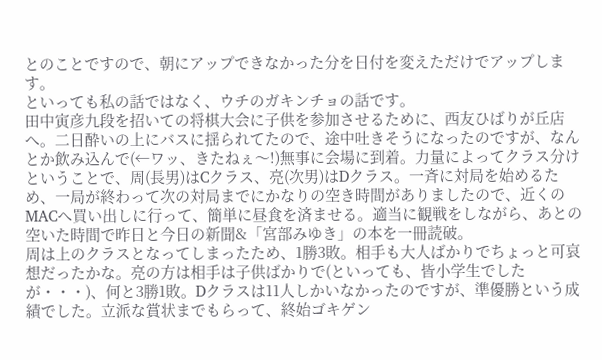とのことですので、朝にアップできなかった分を日付を変えただけでアップします。
といっても私の話ではなく、ウチのガキンチョの話です。
田中寅彦九段を招いての将棋大会に子供を参加させるために、西友ひばりが丘店へ。二日酔いの上にバスに揺られてたので、途中吐きそうになったのですが、なんとか飲み込んで(←ワッ、きたねぇ〜!)無事に会場に到着。力量によってクラス分けということで、周(長男)はCクラス、亮(次男)はDクラス。一斉に対局を始めるため、一局が終わって次の対局までにかなりの空き時間がありましたので、近くのMACへ買い出しに行って、簡単に昼食を済ませる。適当に観戦をしながら、あとの空いた時間で昨日と今日の新聞&「宮部みゆき」の本を一冊読破。
周は上のクラスとなってしまったため、1勝3敗。相手も大人ばかりでちょっと可哀想だったかな。亮の方は相手は子供ばかりで(といっても、皆小学生でしたが・・・)、何と3勝1敗。Dクラスは11人しかいなかったのですが、準優勝という成績でした。立派な賞状までもらって、終始ゴキゲン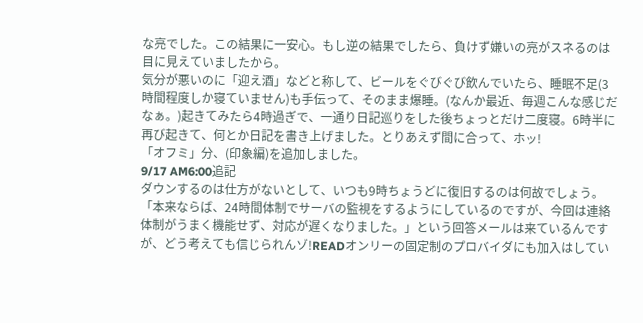な亮でした。この結果に一安心。もし逆の結果でしたら、負けず嫌いの亮がスネるのは目に見えていましたから。
気分が悪いのに「迎え酒」などと称して、ビールをぐびぐび飲んでいたら、睡眠不足(3時間程度しか寝ていません)も手伝って、そのまま爆睡。(なんか最近、毎週こんな感じだなぁ。)起きてみたら4時過ぎで、一通り日記巡りをした後ちょっとだけ二度寝。6時半に再び起きて、何とか日記を書き上げました。とりあえず間に合って、ホッ!
「オフミ」分、(印象編)を追加しました。
9/17 AM6:00追記
ダウンするのは仕方がないとして、いつも9時ちょうどに復旧するのは何故でしょう。「本来ならば、24時間体制でサーバの監視をするようにしているのですが、今回は連絡体制がうまく機能せず、対応が遅くなりました。」という回答メールは来ているんですが、どう考えても信じられんゾ!READオンリーの固定制のプロバイダにも加入はしてい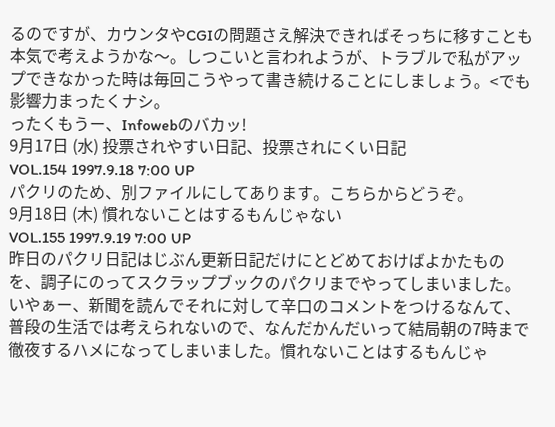るのですが、カウンタやCGIの問題さえ解決できればそっちに移すことも本気で考えようかな〜。しつこいと言われようが、トラブルで私がアップできなかった時は毎回こうやって書き続けることにしましょう。<でも影響力まったくナシ。
ったくもうー、Infowebのバカッ!
9月17日 (水) 投票されやすい日記、投票されにくい日記
VOL.154 1997.9.18 7:00 UP
パクリのため、別ファイルにしてあります。こちらからどうぞ。
9月18日 (木) 慣れないことはするもんじゃない
VOL.155 1997.9.19 7:00 UP
昨日のパクリ日記はじぶん更新日記だけにとどめておけばよかたものを、調子にのってスクラップブックのパクリまでやってしまいました。いやぁー、新聞を読んでそれに対して辛口のコメントをつけるなんて、普段の生活では考えられないので、なんだかんだいって結局朝の7時まで徹夜するハメになってしまいました。慣れないことはするもんじゃ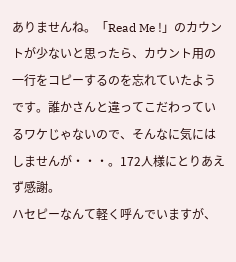ありませんね。「Read Me !」のカウントが少ないと思ったら、カウント用の一行をコピーするのを忘れていたようです。誰かさんと違ってこだわっているワケじゃないので、そんなに気にはしませんが・・・。172人様にとりあえず感謝。
ハセピーなんて軽く呼んでいますが、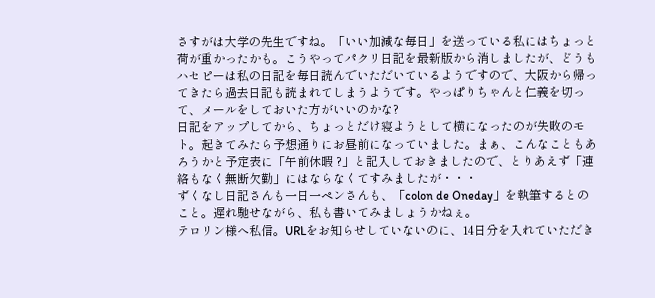さすがは大学の先生ですね。「いい加減な毎日」を送っている私にはちょっと荷が重かったかも。こうやってパクリ日記を最新版から消しましたが、どうもハセピーは私の日記を毎日読んでいただいているようですので、大阪から帰ってきたら過去日記も読まれてしまうようです。やっぱりちゃんと仁義を切って、メールをしておいた方がいいのかな?
日記をアップしてから、ちょっとだけ寝ようとして横になったのが失敗のモト。起きてみたら予想通りにお昼前になっていました。まぁ、こんなこともあろうかと予定表に「午前休暇 ?」と記入しておきましたので、とりあえず「連絡もなく無断欠勤」にはならなくてすみましたが・・・
ずくなし日記さんも一日一ペンさんも、「colon de Oneday」を執筆するとのこと。遅れ馳せながら、私も書いてみましょうかねぇ。
テロリン様へ私信。URLをお知らせしていないのに、14日分を入れていただき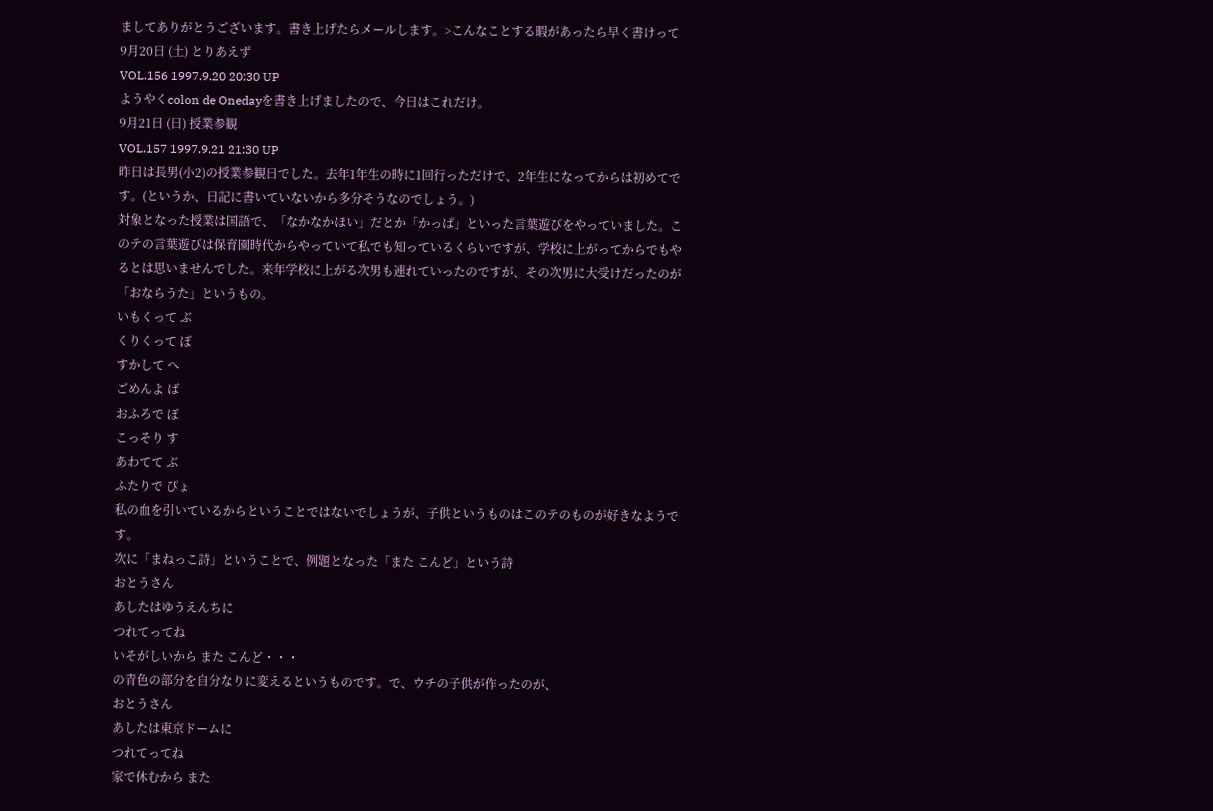ましてありがとうございます。書き上げたらメールします。>こんなことする暇があったら早く書けって
9月20日 (土) とりあえず
VOL.156 1997.9.20 20:30 UP
ようやくcolon de Onedayを書き上げましたので、今日はこれだけ。
9月21日 (日) 授業参観
VOL.157 1997.9.21 21:30 UP
昨日は長男(小2)の授業参観日でした。去年1年生の時に1回行っただけで、2年生になってからは初めてです。(というか、日記に書いていないから多分そうなのでしょう。)
対象となった授業は国語で、「なかなかほい」だとか「かっぱ」といった言葉遊びをやっていました。このテの言葉遊びは保育園時代からやっていて私でも知っているくらいですが、学校に上がってからでもやるとは思いませんでした。来年学校に上がる次男も連れていったのですが、その次男に大受けだったのが「おならうた」というもの。
いもくって ぶ
くりくって ぼ
すかして へ
ごめんよ ば
おふろで ぽ
こっそり す
あわてて ぶ
ふたりで ぴょ
私の血を引いているからということではないでしょうが、子供というものはこのテのものが好きなようです。
次に「まねっこ詩」ということで、例題となった「また こんど」という詩
おとうさん
あしたはゆうえんちに
つれてってね
いそがしいから また こんど・・・
の青色の部分を自分なりに変えるというものです。で、ウチの子供が作ったのが、
おとうさん
あしたは東京ドームに
つれてってね
家で休むから また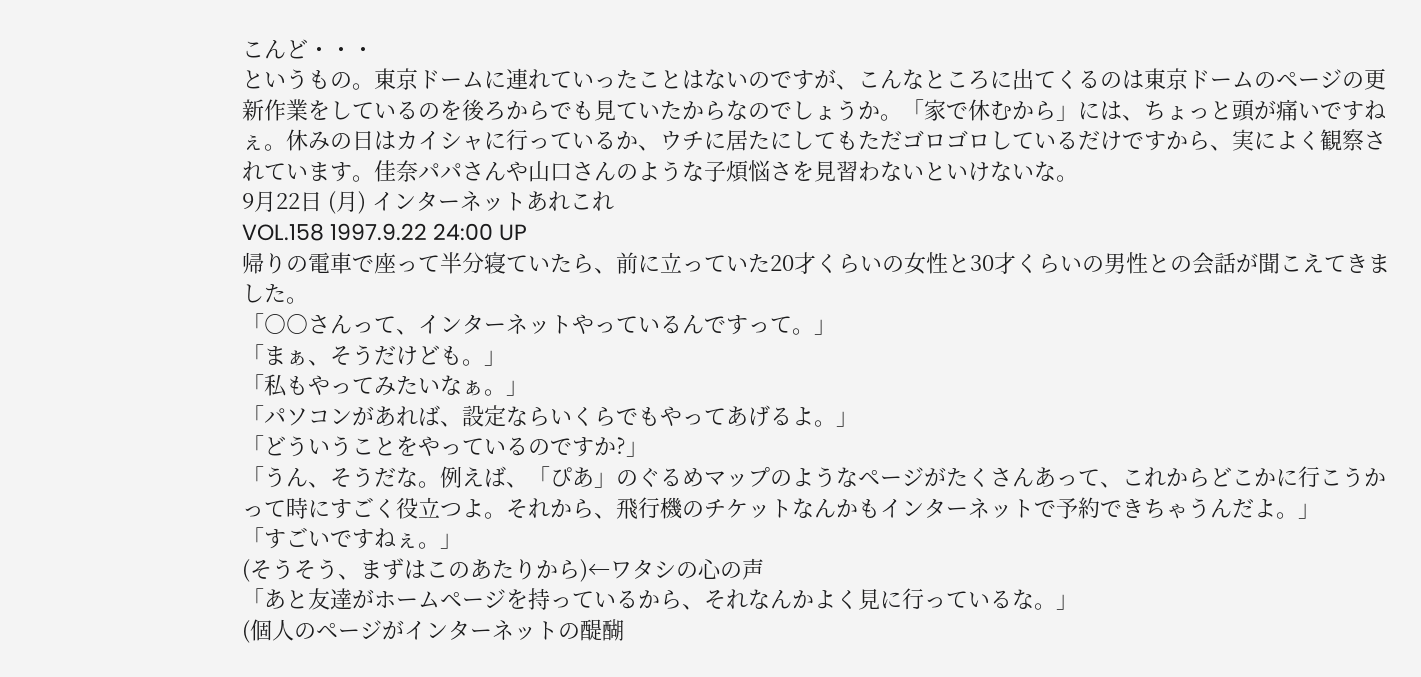こんど・・・
というもの。東京ドームに連れていったことはないのですが、こんなところに出てくるのは東京ドームのページの更新作業をしているのを後ろからでも見ていたからなのでしょうか。「家で休むから」には、ちょっと頭が痛いですねぇ。休みの日はカイシャに行っているか、ウチに居たにしてもただゴロゴロしているだけですから、実によく観察されています。佳奈パパさんや山口さんのような子煩悩さを見習わないといけないな。
9月22日 (月) インターネットあれこれ
VOL.158 1997.9.22 24:00 UP
帰りの電車で座って半分寝ていたら、前に立っていた20才くらいの女性と30才くらいの男性との会話が聞こえてきました。
「○○さんって、インターネットやっているんですって。」
「まぁ、そうだけども。」
「私もやってみたいなぁ。」
「パソコンがあれば、設定ならいくらでもやってあげるよ。」
「どういうことをやっているのですか?」
「うん、そうだな。例えば、「ぴあ」のぐるめマップのようなページがたくさんあって、これからどこかに行こうかって時にすごく役立つよ。それから、飛行機のチケットなんかもインターネットで予約できちゃうんだよ。」
「すごいですねぇ。」
(そうそう、まずはこのあたりから)←ワタシの心の声
「あと友達がホームページを持っているから、それなんかよく見に行っているな。」
(個人のページがインターネットの醍醐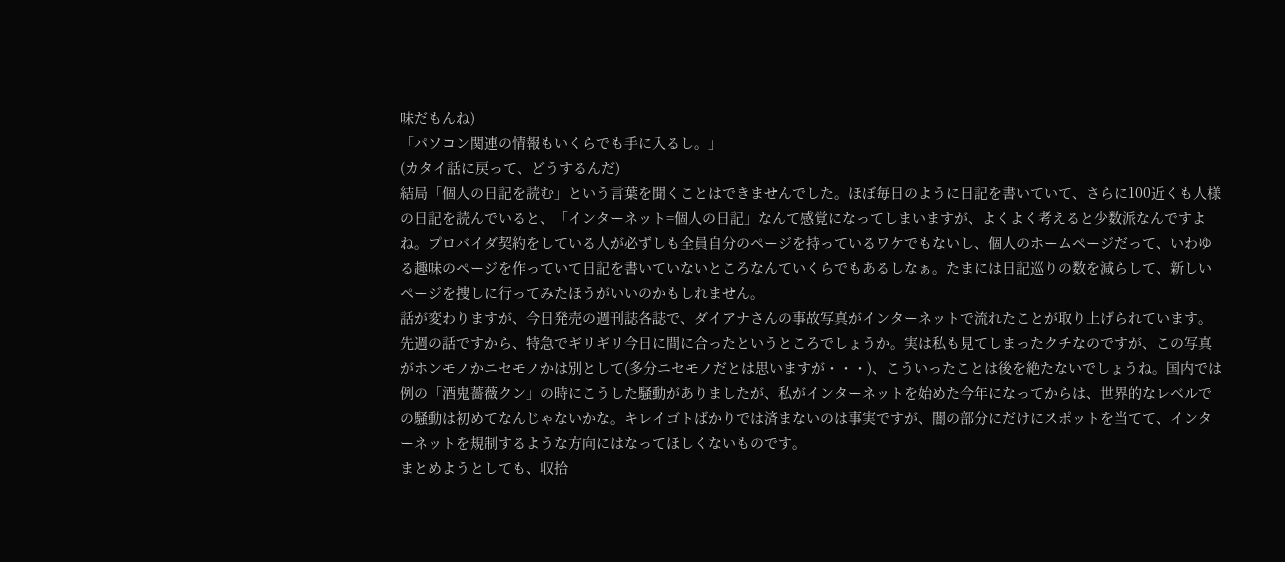味だもんね)
「パソコン関連の情報もいくらでも手に入るし。」
(カタイ話に戻って、どうするんだ)
結局「個人の日記を読む」という言葉を聞くことはできませんでした。ほぼ毎日のように日記を書いていて、さらに100近くも人様の日記を読んでいると、「インターネット=個人の日記」なんて感覚になってしまいますが、よくよく考えると少数派なんですよね。プロバイダ契約をしている人が必ずしも全員自分のページを持っているワケでもないし、個人のホームページだって、いわゆる趣味のページを作っていて日記を書いていないところなんていくらでもあるしなぁ。たまには日記巡りの数を減らして、新しいページを捜しに行ってみたほうがいいのかもしれません。
話が変わりますが、今日発売の週刊誌各誌で、ダイアナさんの事故写真がインターネットで流れたことが取り上げられています。先週の話ですから、特急でギリギリ今日に間に合ったというところでしょうか。実は私も見てしまったクチなのですが、この写真がホンモノかニセモノかは別として(多分ニセモノだとは思いますが・・・)、こういったことは後を絶たないでしょうね。国内では例の「酒鬼薔薇クン」の時にこうした騒動がありましたが、私がインターネットを始めた今年になってからは、世界的なレベルでの騒動は初めてなんじゃないかな。キレイゴトばかりでは済まないのは事実ですが、闇の部分にだけにスポットを当てて、インターネットを規制するような方向にはなってほしくないものです。
まとめようとしても、収拾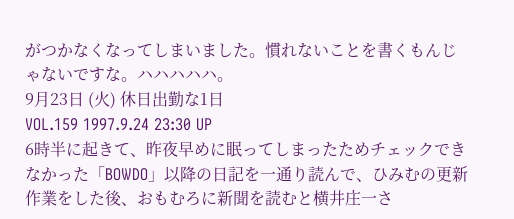がつかなくなってしまいました。慣れないことを書くもんじゃないですな。ハハハハハ。
9月23日 (火) 休日出勤な1日
VOL.159 1997.9.24 23:30 UP
6時半に起きて、昨夜早めに眠ってしまったためチェックできなかった「BOWDO」以降の日記を一通り読んで、ひみむの更新作業をした後、おもむろに新聞を読むと横井庄一さ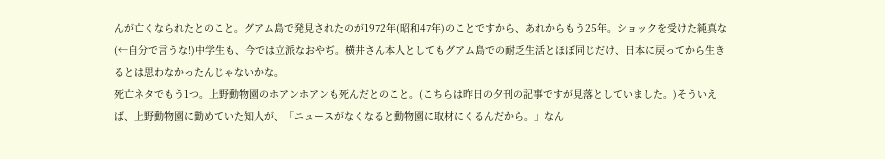んが亡くなられたとのこと。グアム島で発見されたのが1972年(昭和47年)のことですから、あれからもう25年。ショックを受けた純真な(←自分で言うな!)中学生も、今では立派なおやぢ。横井さん本人としてもグアム島での耐乏生活とほぼ同じだけ、日本に戻ってから生きるとは思わなかったんじゃないかな。
死亡ネタでもう1つ。上野動物園のホアンホアンも死んだとのこと。(こちらは昨日の夕刊の記事ですが見落としていました。)そういえば、上野動物園に勤めていた知人が、「ニュースがなくなると動物園に取材にくるんだから。」なん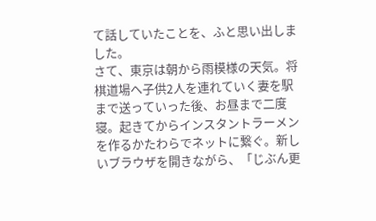て話していたことを、ふと思い出しました。
さて、東京は朝から雨模様の天気。将棋道場へ子供2人を連れていく妻を駅まで送っていった後、お昼まで二度寝。起きてからインスタントラーメンを作るかたわらでネットに繋ぐ。新しいブラウザを開きながら、「じぶん更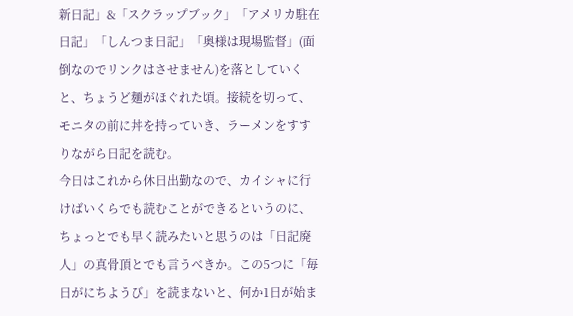新日記」&「スクラップブック」「アメリカ駐在日記」「しんつま日記」「奥様は現場監督」(面倒なのでリンクはさせません)を落としていくと、ちょうど麺がほぐれた頃。接続を切って、モニタの前に丼を持っていき、ラーメンをすすりながら日記を読む。
今日はこれから休日出勤なので、カイシャに行けばいくらでも読むことができるというのに、ちょっとでも早く読みたいと思うのは「日記廃人」の真骨頂とでも言うべきか。この5つに「毎日がにちようび」を読まないと、何か1日が始ま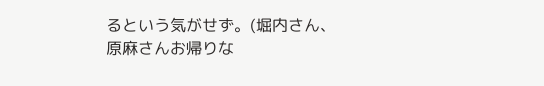るという気がせず。(堀内さん、原麻さんお帰りな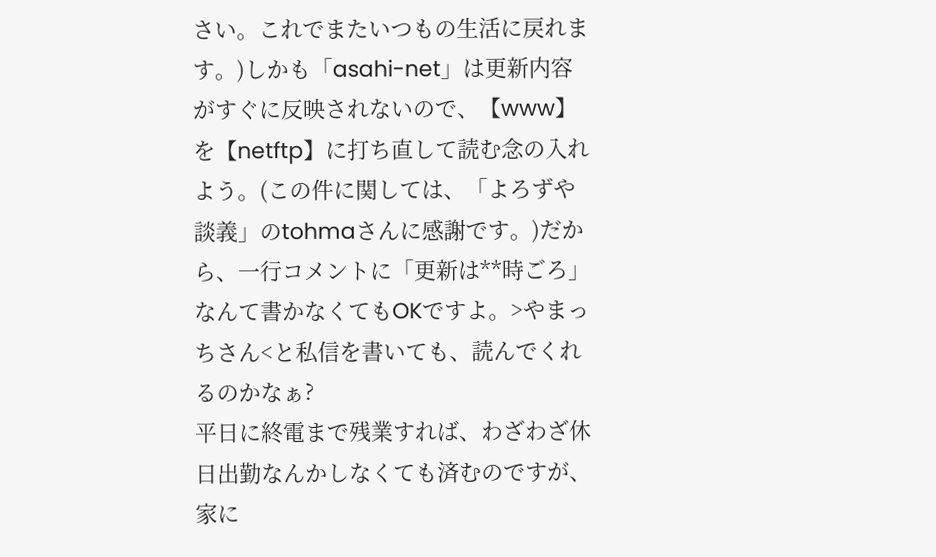さい。これでまたいつもの生活に戻れます。)しかも「asahi-net」は更新内容がすぐに反映されないので、【www】を【netftp】に打ち直して読む念の入れよう。(この件に関しては、「よろずや談義」のtohmaさんに感謝です。)だから、一行コメントに「更新は**時ごろ」なんて書かなくてもOKですよ。>やまっちさん<と私信を書いても、読んでくれるのかなぁ?
平日に終電まで残業すれば、わざわざ休日出勤なんかしなくても済むのですが、家に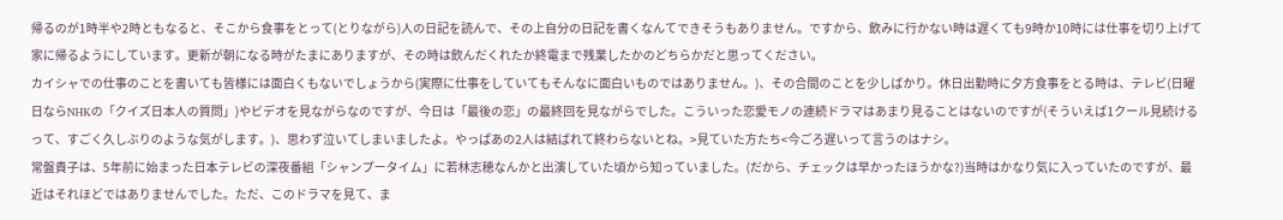帰るのが1時半や2時ともなると、そこから食事をとって(とりながら)人の日記を読んで、その上自分の日記を書くなんてできそうもありません。ですから、飲みに行かない時は遅くても9時か10時には仕事を切り上げて家に帰るようにしています。更新が朝になる時がたまにありますが、その時は飲んだくれたか終電まで残業したかのどちらかだと思ってください。
カイシャでの仕事のことを書いても皆様には面白くもないでしょうから(実際に仕事をしていてもそんなに面白いものではありません。)、その合間のことを少しばかり。休日出勤時に夕方食事をとる時は、テレビ(日曜日ならNHKの「クイズ日本人の質問」)やビデオを見ながらなのですが、今日は「最後の恋」の最終回を見ながらでした。こういった恋愛モノの連続ドラマはあまり見ることはないのですが(そういえば1クール見続けるって、すごく久しぶりのような気がします。)、思わず泣いてしまいましたよ。やっぱあの2人は結ばれて終わらないとね。>見ていた方たち<今ごろ遅いって言うのはナシ。
常盤貴子は、5年前に始まった日本テレビの深夜番組「シャンプータイム」に若林志穂なんかと出演していた頃から知っていました。(だから、チェックは早かったほうかな?)当時はかなり気に入っていたのですが、最近はそれほどではありませんでした。ただ、このドラマを見て、ま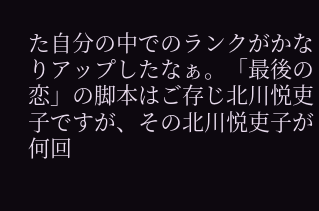た自分の中でのランクがかなりアップしたなぁ。「最後の恋」の脚本はご存じ北川悦吏子ですが、その北川悦吏子が何回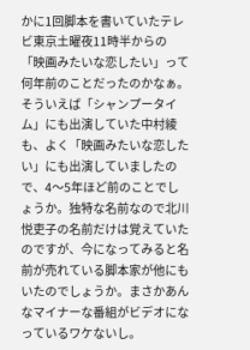かに1回脚本を書いていたテレビ東京土曜夜11時半からの「映画みたいな恋したい」って何年前のことだったのかなぁ。そういえば「シャンプータイム」にも出演していた中村綾も、よく「映画みたいな恋したい」にも出演していましたので、4〜5年ほど前のことでしょうか。独特な名前なので北川悦吏子の名前だけは覚えていたのですが、今になってみると名前が売れている脚本家が他にもいたのでしょうか。まさかあんなマイナーな番組がビデオになっているワケないし。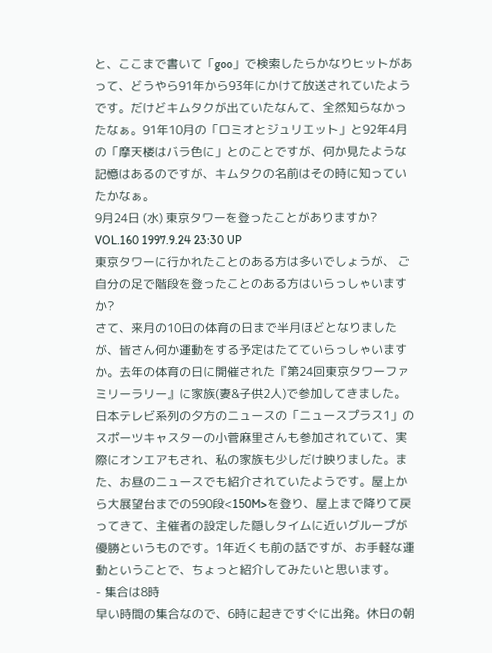と、ここまで書いて「goo」で検索したらかなりヒットがあって、どうやら91年から93年にかけて放送されていたようです。だけどキムタクが出ていたなんて、全然知らなかったなぁ。91年10月の「ロミオとジュリエット」と92年4月の「摩天楼はバラ色に」とのことですが、何か見たような記憶はあるのですが、キムタクの名前はその時に知っていたかなぁ。
9月24日 (水) 東京タワーを登ったことがありますか?
VOL.160 1997.9.24 23:30 UP
東京タワーに行かれたことのある方は多いでしょうが、 ご自分の足で階段を登ったことのある方はいらっしゃいますか?
さて、来月の10日の体育の日まで半月ほどとなりましたが、皆さん何か運動をする予定はたてていらっしゃいますか。去年の体育の日に開催された『第24回東京タワーファミリーラリー』に家族(妻&子供2人)で参加してきました。日本テレビ系列の夕方のニュースの「ニュースプラス1」のスポーツキャスターの小菅麻里さんも参加されていて、実際にオンエアもされ、私の家族も少しだけ映りました。また、お昼のニュースでも紹介されていたようです。屋上から大展望台までの590段<150M>を登り、屋上まで降りて戻ってきて、主催者の設定した隠しタイムに近いグループが優勝というものです。1年近くも前の話ですが、お手軽な運動ということで、ちょっと紹介してみたいと思います。
- 集合は8時
早い時間の集合なので、6時に起きですぐに出発。休日の朝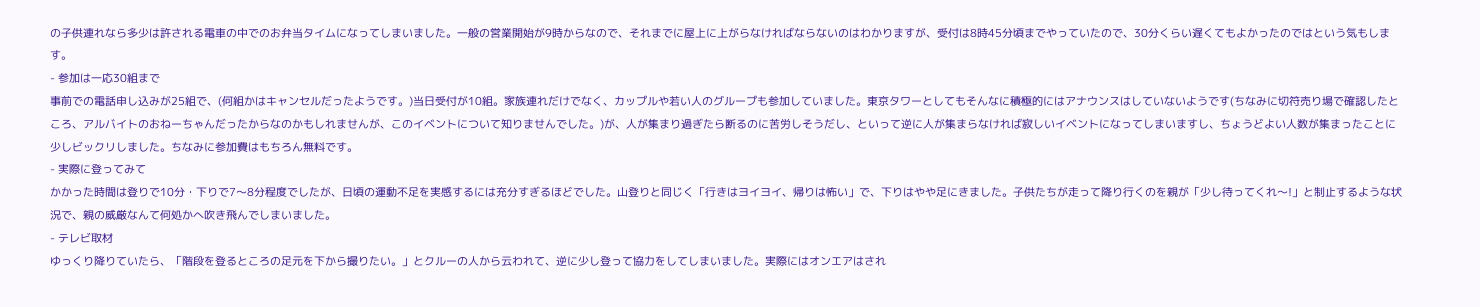の子供連れなら多少は許される電車の中でのお弁当タイムになってしまいました。一般の営業開始が9時からなので、それまでに屋上に上がらなければならないのはわかりますが、受付は8時45分頃までやっていたので、30分くらい遅くてもよかったのではという気もします。
- 参加は一応30組まで
事前での電話申し込みが25組で、(何組かはキャンセルだったようです。)当日受付が10組。家族連れだけでなく、カップルや若い人のグループも参加していました。東京タワーとしてもそんなに積極的にはアナウンスはしていないようです(ちなみに切符売り場で確認したところ、アルバイトのおねーちゃんだったからなのかもしれませんが、このイベントについて知りませんでした。)が、人が集まり過ぎたら断るのに苦労しそうだし、といって逆に人が集まらなければ寂しいイベントになってしまいますし、ちょうどよい人数が集まったことに少しビックリしました。ちなみに参加費はもちろん無料です。
- 実際に登ってみて
かかった時間は登りで10分・下りで7〜8分程度でしたが、日頃の運動不足を実感するには充分すぎるほどでした。山登りと同じく「行きはヨイヨイ、帰りは怖い」で、下りはやや足にきました。子供たちが走って降り行くのを親が「少し待ってくれ〜!」と制止するような状況で、親の威厳なんて何処かへ吹き飛んでしまいました。
- テレビ取材
ゆっくり降りていたら、「階段を登るところの足元を下から撮りたい。」とクルーの人から云われて、逆に少し登って協力をしてしまいました。実際にはオンエアはされ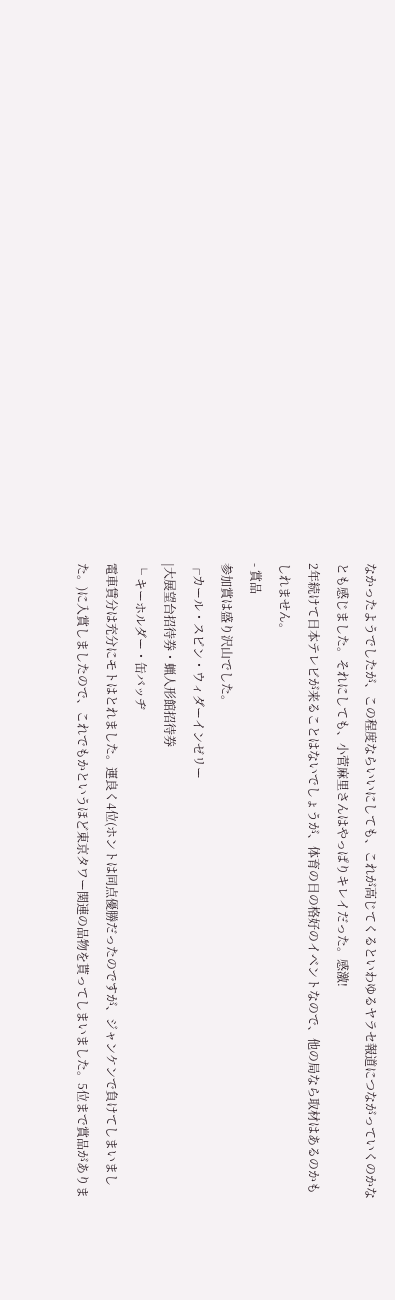なかったようでしたが、この程度ならいいにしても、これが高じてくるといわゆるヤラセ報道につながっていくのかなとも感じました。それにしても、小菅麻里さんはやっぱりキレイだった。感激!
2年続けて日本テレビが来ることはないでしょうが、体育の日の格好のイベントなので、他の局なら取材はあるのかもしれません。
- 賞品
参加賞は盛り沢山でした。
┌カール・スピン・ウィダーインゼリー
|大展望台招待券・蝋人形館招待券
└ キーホルダー・缶バッヂ
電車賃分は充分にモトはとれました。運良く4位(ホントは同点優勝だったのですが、ジャンケンで負けてしまいました。)に入賞しましたので、これでもかというほど東京タワー関連の品物を貰ってしまいました。5位まで賞品がありま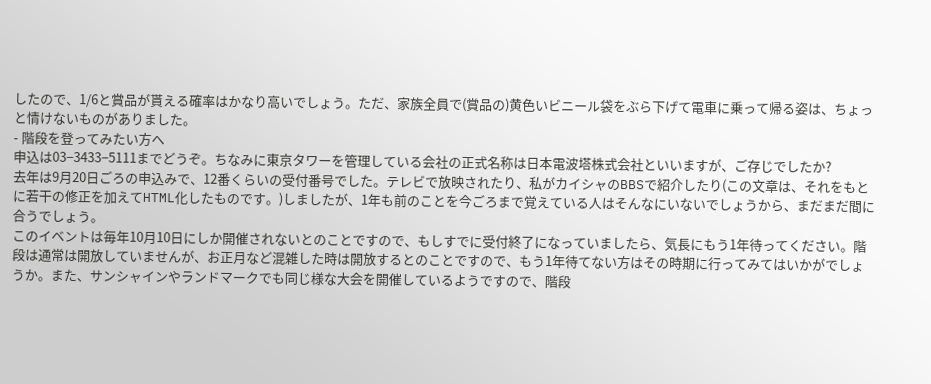したので、1/6と賞品が貰える確率はかなり高いでしょう。ただ、家族全員で(賞品の)黄色いビニール袋をぶら下げて電車に乗って帰る姿は、ちょっと情けないものがありました。
- 階段を登ってみたい方へ
申込は03−3433−5111までどうぞ。ちなみに東京タワーを管理している会社の正式名称は日本電波塔株式会社といいますが、ご存じでしたか?
去年は9月20日ごろの申込みで、12番くらいの受付番号でした。テレビで放映されたり、私がカイシャのBBSで紹介したり(この文章は、それをもとに若干の修正を加えてHTML化したものです。)しましたが、1年も前のことを今ごろまで覚えている人はそんなにいないでしょうから、まだまだ間に合うでしょう。
このイベントは毎年10月10日にしか開催されないとのことですので、もしすでに受付終了になっていましたら、気長にもう1年待ってください。階段は通常は開放していませんが、お正月など混雑した時は開放するとのことですので、もう1年待てない方はその時期に行ってみてはいかがでしょうか。また、サンシャインやランドマークでも同じ様な大会を開催しているようですので、階段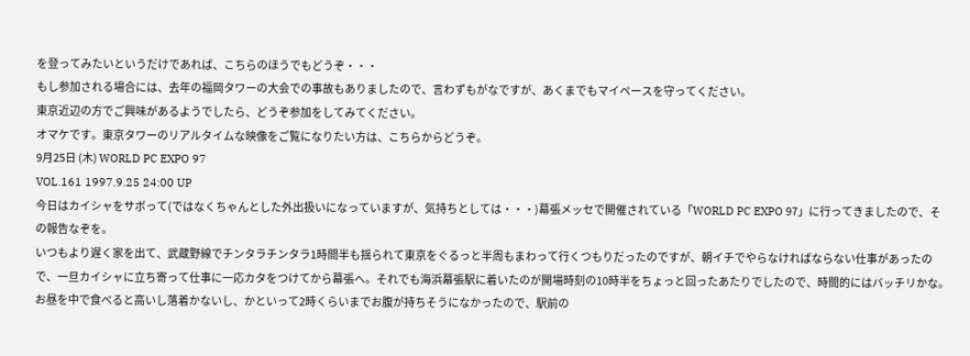を登ってみたいというだけであれば、こちらのほうでもどうぞ・・・
もし参加される場合には、去年の福岡タワーの大会での事故もありましたので、言わずもがなですが、あくまでもマイペースを守ってください。
東京近辺の方でご興味があるようでしたら、どうぞ参加をしてみてください。
オマケです。東京タワーのリアルタイムな映像をご覧になりたい方は、こちらからどうぞ。
9月25日 (木) WORLD PC EXPO 97
VOL.161 1997.9.25 24:00 UP
今日はカイシャをサボって(ではなくちゃんとした外出扱いになっていますが、気持ちとしては・・・)幕張メッセで開催されている「WORLD PC EXPO 97」に行ってきましたので、その報告なぞを。
いつもより遅く家を出て、武蔵野線でチンタラチンタラ1時間半も揺られて東京をぐるっと半周もまわって行くつもりだったのですが、朝イチでやらなければならない仕事があったので、一旦カイシャに立ち寄って仕事に一応カタをつけてから幕張へ。それでも海浜幕張駅に着いたのが開場時刻の10時半をちょっと回ったあたりでしたので、時間的にはバッチリかな。お昼を中で食べると高いし落着かないし、かといって2時くらいまでお腹が持ちそうになかったので、駅前の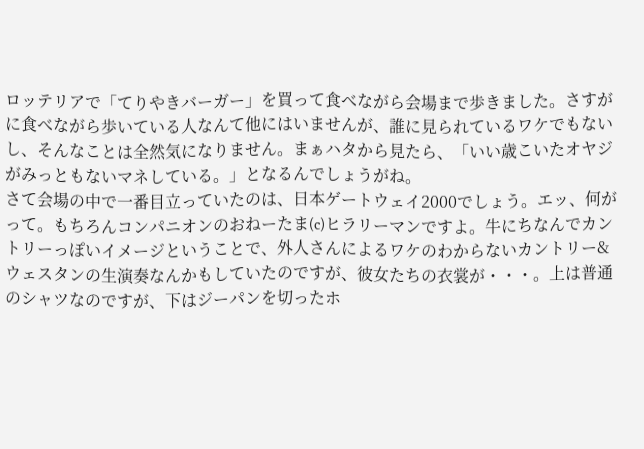ロッテリアで「てりやきバーガー」を買って食べながら会場まで歩きました。さすがに食べながら歩いている人なんて他にはいませんが、誰に見られているワケでもないし、そんなことは全然気になりません。まぁハタから見たら、「いい歳こいたオヤジがみっともないマネしている。」となるんでしょうがね。
さて会場の中で一番目立っていたのは、日本ゲートウェイ2000でしょう。エッ、何がって。もちろんコンパニオンのおねーたま(c)ヒラリーマンですよ。牛にちなんでカントリーっぽいイメージということで、外人さんによるワケのわからないカントリー&ウェスタンの生演奏なんかもしていたのですが、彼女たちの衣裳が・・・。上は普通のシャツなのですが、下はジーパンを切ったホ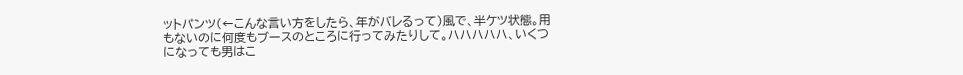ットパンツ(←こんな言い方をしたら、年がバレるって)風で、半ケツ状態。用もないのに何度もブースのところに行ってみたりして。ハハハハハ、いくつになっても男はこ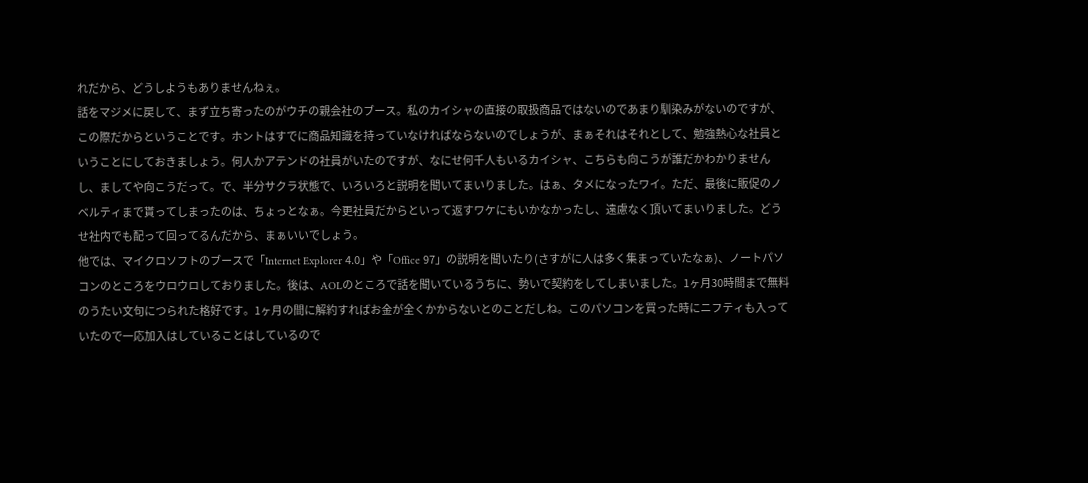れだから、どうしようもありませんねぇ。
話をマジメに戻して、まず立ち寄ったのがウチの親会社のブース。私のカイシャの直接の取扱商品ではないのであまり馴染みがないのですが、この際だからということです。ホントはすでに商品知識を持っていなければならないのでしょうが、まぁそれはそれとして、勉強熱心な社員ということにしておきましょう。何人かアテンドの社員がいたのですが、なにせ何千人もいるカイシャ、こちらも向こうが誰だかわかりませんし、ましてや向こうだって。で、半分サクラ状態で、いろいろと説明を聞いてまいりました。はぁ、タメになったワイ。ただ、最後に販促のノベルティまで貰ってしまったのは、ちょっとなぁ。今更社員だからといって返すワケにもいかなかったし、遠慮なく頂いてまいりました。どうせ社内でも配って回ってるんだから、まぁいいでしょう。
他では、マイクロソフトのブースで「Internet Explorer 4.0」や「Office 97」の説明を聞いたり(さすがに人は多く集まっていたなぁ)、ノートパソコンのところをウロウロしておりました。後は、AOLのところで話を聞いているうちに、勢いで契約をしてしまいました。1ヶ月30時間まで無料のうたい文句につられた格好です。1ヶ月の間に解約すればお金が全くかからないとのことだしね。このパソコンを買った時にニフティも入っていたので一応加入はしていることはしているので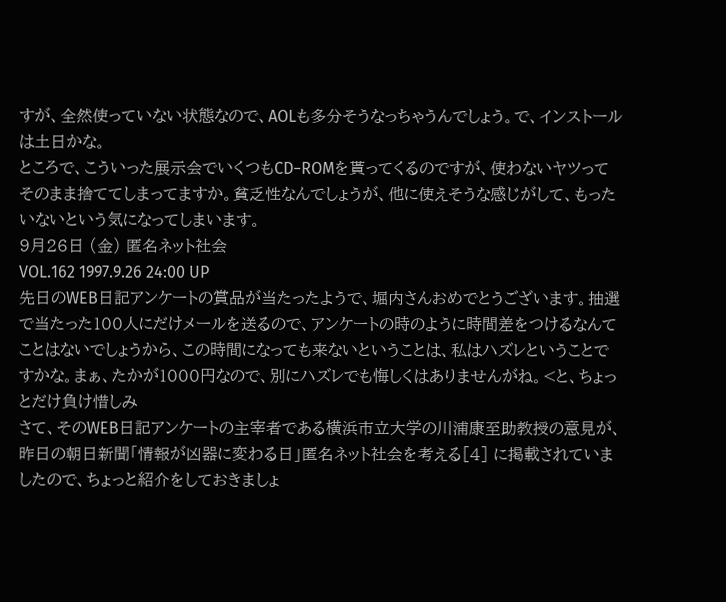すが、全然使っていない状態なので、AOLも多分そうなっちゃうんでしょう。で、インストールは土日かな。
ところで、こういった展示会でいくつもCD−ROMを貰ってくるのですが、使わないヤツってそのまま捨ててしまってますか。貧乏性なんでしょうが、他に使えそうな感じがして、もったいないという気になってしまいます。
9月26日 (金) 匿名ネット社会
VOL.162 1997.9.26 24:00 UP
先日のWEB日記アンケートの賞品が当たったようで、堀内さんおめでとうございます。抽選で当たった100人にだけメールを送るので、アンケートの時のように時間差をつけるなんてことはないでしょうから、この時間になっても来ないということは、私はハズレということですかな。まぁ、たかが1000円なので、別にハズレでも悔しくはありませんがね。<と、ちょっとだけ負け惜しみ
さて、そのWEB日記アンケートの主宰者である横浜市立大学の川浦康至助教授の意見が、昨日の朝日新聞「情報が凶器に変わる日」匿名ネット社会を考える[4] に掲載されていましたので、ちょっと紹介をしておきましょ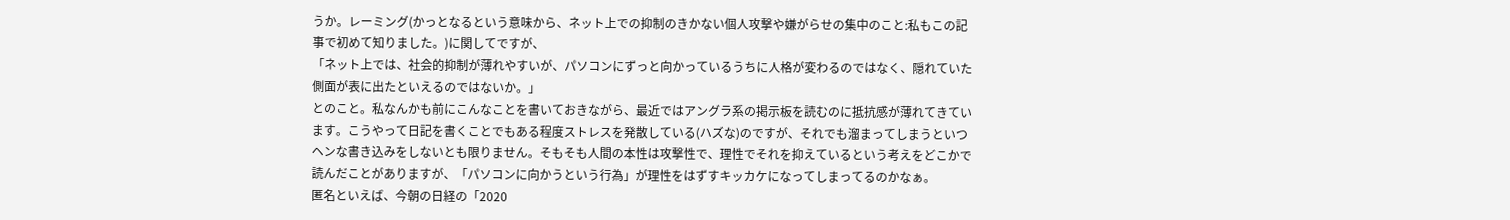うか。レーミング(かっとなるという意味から、ネット上での抑制のきかない個人攻撃や嫌がらせの集中のこと:私もこの記事で初めて知りました。)に関してですが、
「ネット上では、社会的抑制が薄れやすいが、パソコンにずっと向かっているうちに人格が変わるのではなく、隠れていた側面が表に出たといえるのではないか。」
とのこと。私なんかも前にこんなことを書いておきながら、最近ではアングラ系の掲示板を読むのに抵抗感が薄れてきています。こうやって日記を書くことでもある程度ストレスを発散している(ハズな)のですが、それでも溜まってしまうといつヘンな書き込みをしないとも限りません。そもそも人間の本性は攻撃性で、理性でそれを抑えているという考えをどこかで読んだことがありますが、「パソコンに向かうという行為」が理性をはずすキッカケになってしまってるのかなぁ。
匿名といえば、今朝の日経の「2020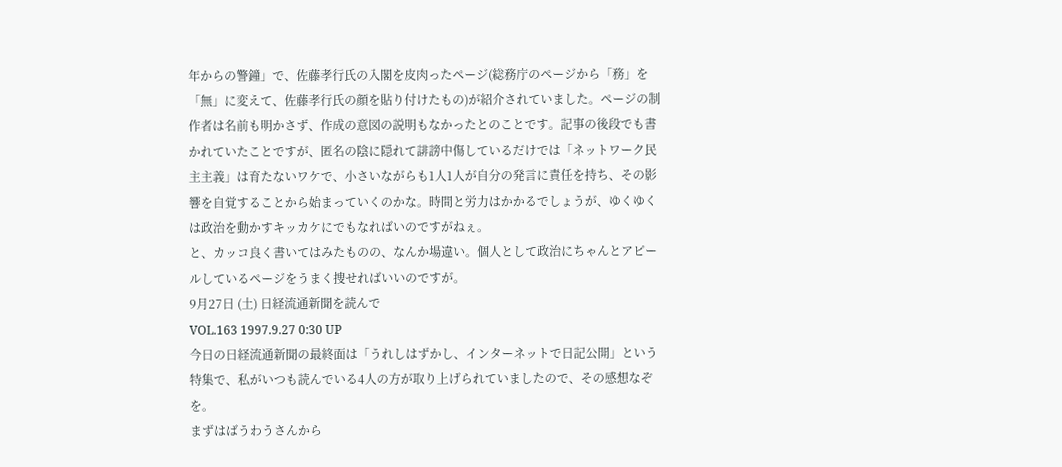年からの警鐘」で、佐藤孝行氏の入閣を皮肉ったページ(総務庁のページから「務」を「無」に変えて、佐藤孝行氏の顔を貼り付けたもの)が紹介されていました。ページの制作者は名前も明かさず、作成の意図の説明もなかったとのことです。記事の後段でも書かれていたことですが、匿名の陰に隠れて誹謗中傷しているだけでは「ネットワーク民主主義」は育たないワケで、小さいながらも1人1人が自分の発言に責任を持ち、その影響を自覚することから始まっていくのかな。時間と労力はかかるでしょうが、ゆくゆくは政治を動かすキッカケにでもなればいのですがねぇ。
と、カッコ良く書いてはみたものの、なんか場違い。個人として政治にちゃんとアピールしているページをうまく捜せればいいのですが。
9月27日 (土) 日経流通新聞を読んで
VOL.163 1997.9.27 0:30 UP
今日の日経流通新聞の最終面は「うれしはずかし、インターネットで日記公開」という特集で、私がいつも読んでいる4人の方が取り上げられていましたので、その感想なぞを。
まずはばうわうさんから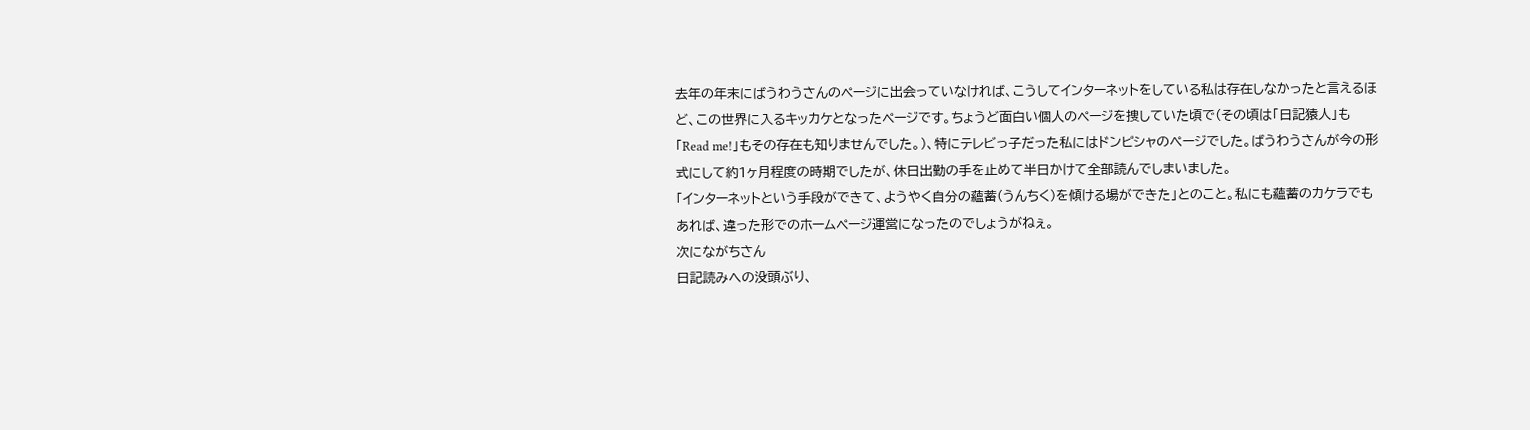去年の年末にばうわうさんのページに出会っていなければ、こうしてインターネットをしている私は存在しなかったと言えるほど、この世界に入るキッカケとなったページです。ちょうど面白い個人のページを捜していた頃で(その頃は「日記猿人」も「Read me!」もその存在も知りませんでした。)、特にテレビっ子だった私にはドンピシャのぺージでした。ばうわうさんが今の形式にして約1ヶ月程度の時期でしたが、休日出勤の手を止めて半日かけて全部読んでしまいました。
「インターネットという手段ができて、ようやく自分の蘊蓄(うんちく)を傾ける場ができた」とのこと。私にも蘊蓄のカケラでもあれば、違った形でのホームページ運営になったのでしょうがねぇ。
次にながちさん
日記読みへの没頭ぶり、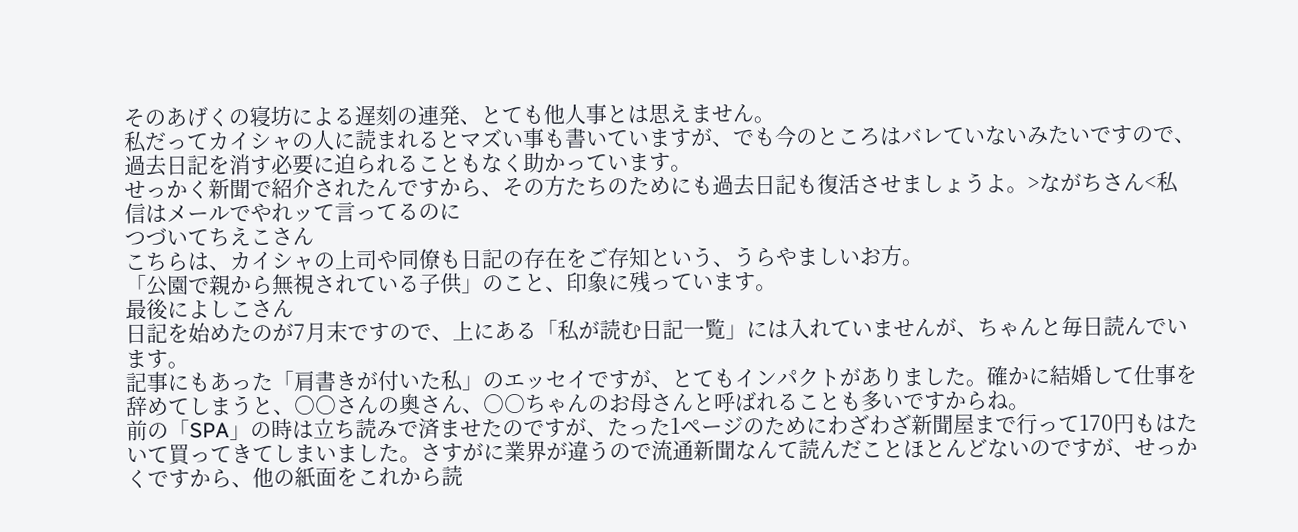そのあげくの寝坊による遅刻の連発、とても他人事とは思えません。
私だってカイシャの人に読まれるとマズい事も書いていますが、でも今のところはバレていないみたいですので、過去日記を消す必要に迫られることもなく助かっています。
せっかく新聞で紹介されたんですから、その方たちのためにも過去日記も復活させましょうよ。>ながちさん<私信はメールでやれッて言ってるのに
つづいてちえこさん
こちらは、カイシャの上司や同僚も日記の存在をご存知という、うらやましいお方。
「公園で親から無視されている子供」のこと、印象に残っています。
最後によしこさん
日記を始めたのが7月末ですので、上にある「私が読む日記一覧」には入れていませんが、ちゃんと毎日読んでいます。
記事にもあった「肩書きが付いた私」のエッセイですが、とてもインパクトがありました。確かに結婚して仕事を辞めてしまうと、○○さんの奥さん、○○ちゃんのお母さんと呼ばれることも多いですからね。
前の「SPA」の時は立ち読みで済ませたのですが、たった1ページのためにわざわざ新聞屋まで行って170円もはたいて買ってきてしまいました。さすがに業界が違うので流通新聞なんて読んだことほとんどないのですが、せっかくですから、他の紙面をこれから読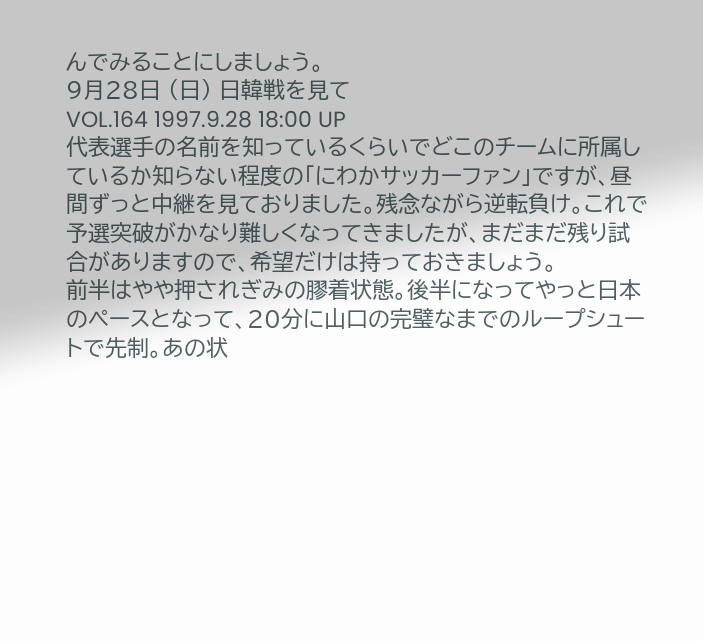んでみることにしましょう。
9月28日 (日) 日韓戦を見て
VOL.164 1997.9.28 18:00 UP
代表選手の名前を知っているくらいでどこのチームに所属しているか知らない程度の「にわかサッカーファン」ですが、昼間ずっと中継を見ておりました。残念ながら逆転負け。これで予選突破がかなり難しくなってきましたが、まだまだ残り試合がありますので、希望だけは持っておきましょう。
前半はやや押されぎみの膠着状態。後半になってやっと日本のペースとなって、20分に山口の完璧なまでのループシュートで先制。あの状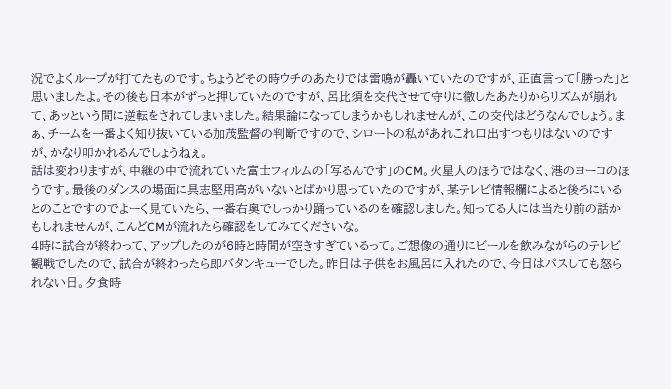況でよくループが打てたものです。ちょうどその時ウチのあたりでは雷鳴が轟いていたのですが、正直言って「勝った」と思いましたよ。その後も日本がずっと押していたのですが、呂比須を交代させて守りに徹したあたりからリズムが崩れて、あッという間に逆転をされてしまいました。結果論になってしまうかもしれませんが、この交代はどうなんでしょう。まぁ、チームを一番よく知り抜いている加茂監督の判断ですので、シロートの私があれこれ口出すつもりはないのですが、かなり叩かれるんでしょうねぇ。
話は変わりますが、中継の中で流れていた富士フィルムの「写るんです」のCM。火星人のほうではなく、港のヨーコのほうです。最後のダンスの場面に具志堅用高がいないとばかり思っていたのですが、某テレビ情報欄によると後ろにいるとのことですのでよーく見ていたら、一番右奥でしっかり踊っているのを確認しました。知ってる人には当たり前の話かもしれませんが、こんどCMが流れたら確認をしてみてくださいな。
4時に試合が終わって、アップしたのが6時と時間が空きすぎているって。ご想像の通りにビールを飲みながらのテレビ観戦でしたので、試合が終わったら即バタンキューでした。昨日は子供をお風呂に入れたので、今日はパスしても怒られない日。夕食時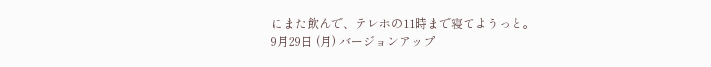にまた飲んで、テレホの11時まで寝てようっと。
9月29日 (月) バージョンアップ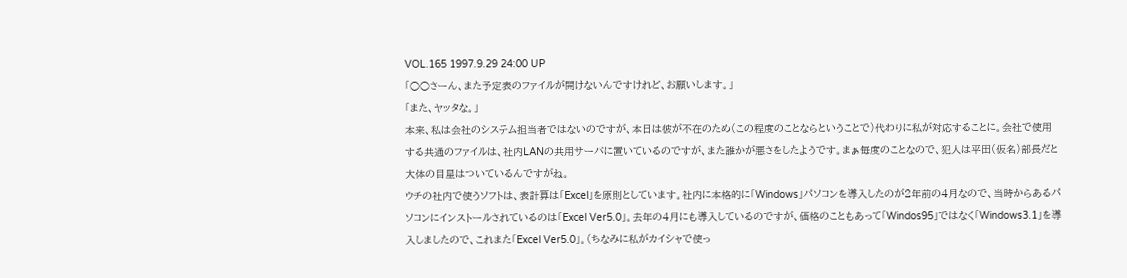VOL.165 1997.9.29 24:00 UP
「○○さーん、また予定表のファイルが開けないんですけれど、お願いします。」
「また、ヤッタな。」
本来、私は会社のシステム担当者ではないのですが、本日は彼が不在のため(この程度のことならということで)代わりに私が対応することに。会社で使用する共通のファイルは、社内LANの共用サーバに置いているのですが、また誰かが悪さをしたようです。まぁ毎度のことなので、犯人は平田(仮名)部長だと大体の目星はついているんですがね。
ウチの社内で使うソフトは、表計算は「Excel」を原則としています。社内に本格的に「Windows」パソコンを導入したのが2年前の4月なので、当時からあるパソコンにインストールされているのは「Excel Ver5.0」。去年の4月にも導入しているのですが、価格のこともあって「Windos95」ではなく「Windows3.1」を導入しましたので、これまた「Excel Ver5.0」。(ちなみに私がカイシャで使っ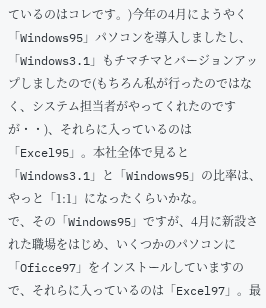ているのはコレです。)今年の4月にようやく「Windows95」パソコンを導入しましたし、「Windows3.1」もチマチマとバージョンアップしましたので(もちろん私が行ったのではなく、システム担当者がやってくれたのですが・・)、それらに入っているのは「Excel95」。本社全体で見ると「Windows3.1」と「Windows95」の比率は、やっと「1:1」になったくらいかな。
で、その「Windows95」ですが、4月に新設された職場をはじめ、いくつかのパソコンに「Oficce97」をインストールしていますので、それらに入っているのは「Excel97」。最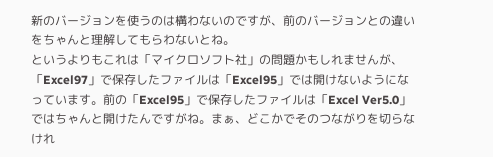新のバージョンを使うのは構わないのですが、前のバージョンとの違いをちゃんと理解してもらわないとね。
というよりもこれは「マイクロソフト社」の問題かもしれませんが、「Excel97」で保存したファイルは「Excel95」では開けないようになっています。前の「Excel95」で保存したファイルは「Excel Ver5.0」ではちゃんと開けたんですがね。まぁ、どこかでそのつながりを切らなけれ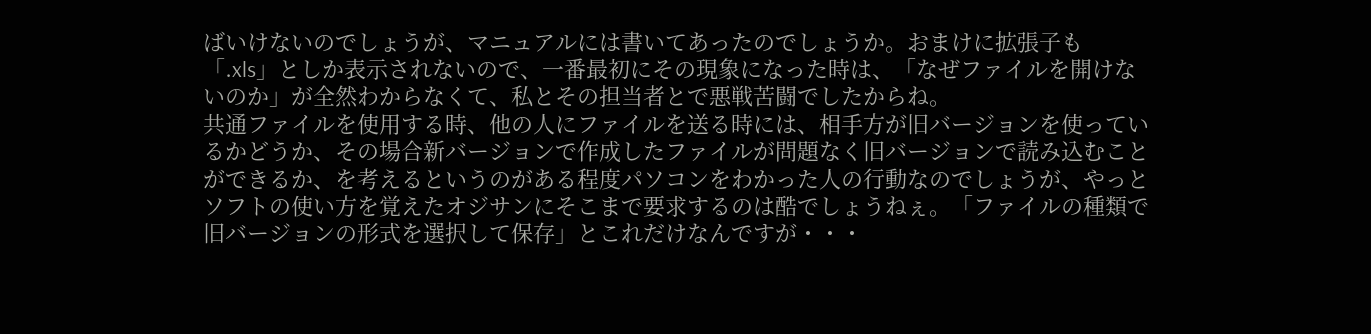ばいけないのでしょうが、マニュアルには書いてあったのでしょうか。おまけに拡張子も「.xls」としか表示されないので、一番最初にその現象になった時は、「なぜファイルを開けないのか」が全然わからなくて、私とその担当者とで悪戦苦闘でしたからね。
共通ファイルを使用する時、他の人にファイルを送る時には、相手方が旧バージョンを使っているかどうか、その場合新バージョンで作成したファイルが問題なく旧バージョンで読み込むことができるか、を考えるというのがある程度パソコンをわかった人の行動なのでしょうが、やっとソフトの使い方を覚えたオジサンにそこまで要求するのは酷でしょうねぇ。「ファイルの種類で旧バージョンの形式を選択して保存」とこれだけなんですが・・・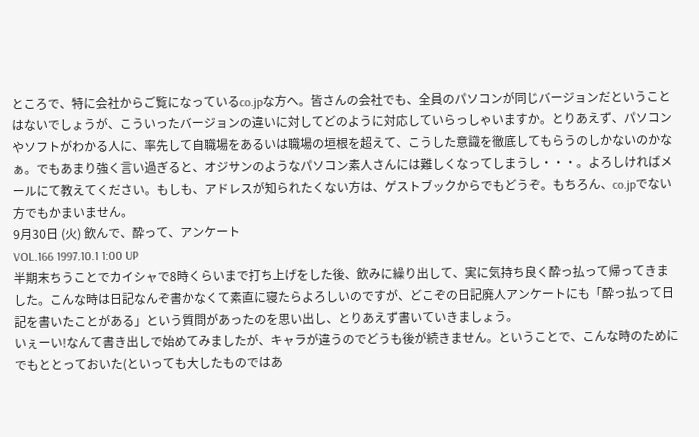ところで、特に会社からご覧になっているco.jpな方へ。皆さんの会社でも、全員のパソコンが同じバージョンだということはないでしょうが、こういったバージョンの違いに対してどのように対応していらっしゃいますか。とりあえず、パソコンやソフトがわかる人に、率先して自職場をあるいは職場の垣根を超えて、こうした意識を徹底してもらうのしかないのかなぁ。でもあまり強く言い過ぎると、オジサンのようなパソコン素人さんには難しくなってしまうし・・・。よろしければメールにて教えてください。もしも、アドレスが知られたくない方は、ゲストブックからでもどうぞ。もちろん、co.jpでない方でもかまいません。
9月30日 (火) 飲んで、酔って、アンケート
VOL.166 1997.10.1 1:00 UP
半期末ちうことでカイシャで8時くらいまで打ち上げをした後、飲みに繰り出して、実に気持ち良く酔っ払って帰ってきました。こんな時は日記なんぞ書かなくて素直に寝たらよろしいのですが、どこぞの日記廃人アンケートにも「酔っ払って日記を書いたことがある」という質問があったのを思い出し、とりあえず書いていきましょう。
いぇーい!なんて書き出しで始めてみましたが、キャラが違うのでどうも後が続きません。ということで、こんな時のためにでもととっておいた(といっても大したものではあ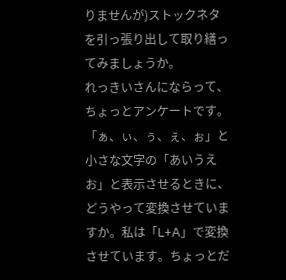りませんが)ストックネタを引っ張り出して取り繕ってみましょうか。
れっきいさんにならって、ちょっとアンケートです。
「ぁ、ぃ、ぅ、ぇ、ぉ」と小さな文字の「あいうえお」と表示させるときに、どうやって変換させていますか。私は「L+A」で変換させています。ちょっとだ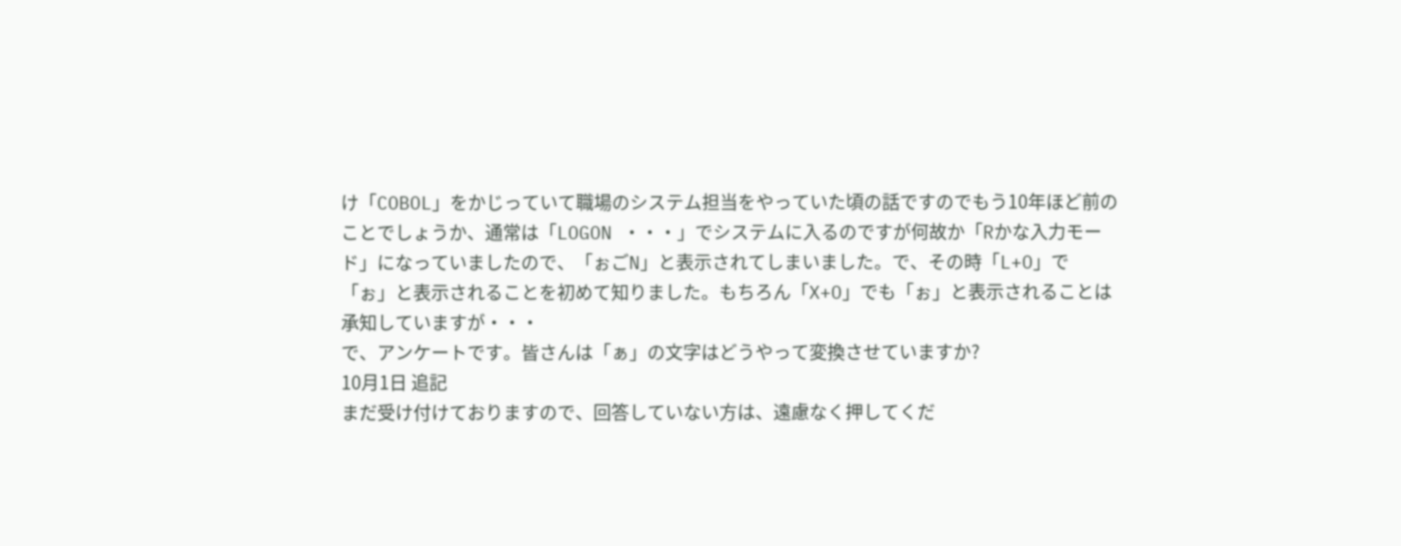け「COBOL」をかじっていて職場のシステム担当をやっていた頃の話ですのでもう10年ほど前のことでしょうか、通常は「LOGON ・・・」でシステムに入るのですが何故か「Rかな入力モード」になっていましたので、「ぉごN」と表示されてしまいました。で、その時「L+O」で「ぉ」と表示されることを初めて知りました。もちろん「X+O」でも「ぉ」と表示されることは承知していますが・・・
で、アンケートです。皆さんは「ぁ」の文字はどうやって変換させていますか?
10月1日 追記
まだ受け付けておりますので、回答していない方は、遠慮なく押してくだ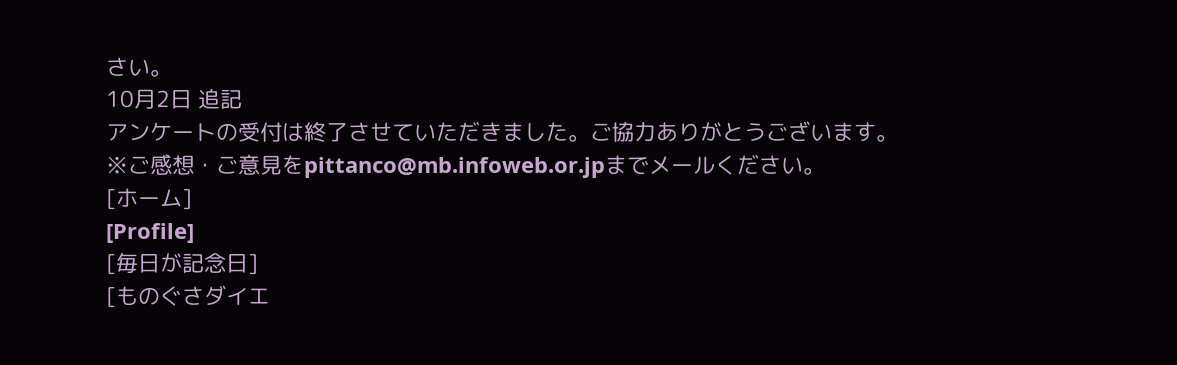さい。
10月2日 追記
アンケートの受付は終了させていただきました。ご協力ありがとうございます。
※ご感想・ご意見をpittanco@mb.infoweb.or.jpまでメールください。
[ホーム]
[Profile]
[毎日が記念日]
[ものぐさダイエ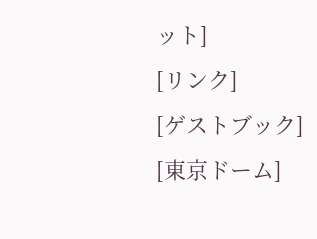ット]
[リンク]
[ゲストブック]
[東京ドーム]